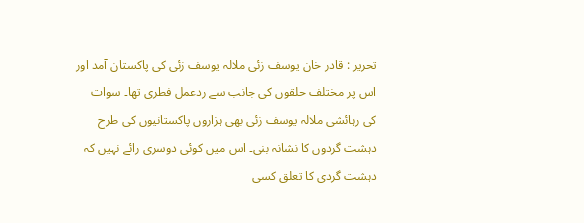تحریر : قادر خان یوسف زئی ملالہ یوسف زئی کی پاکستان آمد اور اس پر مختلف حلقوں کی جانب سے ردعمل فطری تھا۔ سوات کی رہائشی ملالہ یوسف زئی بھی ہزاروں پاکستانیوں کی طرح دہشت گردوں کا نشانہ بنی۔ اس میں کوئی دوسری رائے نہیں کہ دہشت گردی کا تعلق کسی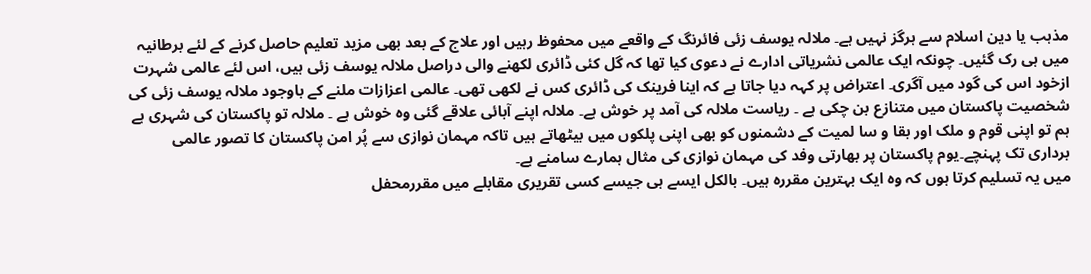مذہب یا دین اسلام سے ہرگز نہیں ہے۔ ملالہ یوسف زئی فائرنگ کے واقعے میں محفوظ رہیں اور علاج کے بعد بھی مزید تعلیم حاصل کرنے کے لئے برطانیہ میں ہی رک گئیں۔ چونکہ ایک عالمی نشریاتی ادارے نے دعوی کیا تھا کہ گل کئی ڈائری لکھنے والی دراصل ملالہ یوسف زئی ہیں، اس لئے عالمی شہرت ازخود اس کی گود میں آگری۔ اعتراض پر کہہ دیا جاتا ہے کہ اینا فرینک کی ڈائری کس نے لکھی تھی۔ عالمی اعزازات ملنے کے باوجود ملالہ یوسف زئی کی شخصیت پاکستان میں متنازع بن چکی ہے ۔ ریاست ملالہ کی آمد پر خوش ہے۔ ملالہ اپنے آبائی علاقے گئی وہ خوش ہے ۔ ملالہ تو پاکستان کی شہری ہے ہم تو اپنی قوم و ملک اور بقا و سا لمیت کے دشمنوں کو بھی اپنی پلکوں میں بیٹھاتے ہیں تاکہ مہمان نوازی سے پُر امن پاکستان کا تصور عالمی برداری تک پہنچے۔یوم پاکستان پر بھارتی وفد کی مہمان نوازی کی مثال ہمارے سامنے ہے۔
میں یہ تسلیم کرتا ہوں کہ وہ ایک بہترین مقررہ ہیں۔ بالکل ایسے ہی جیسے کسی تقریری مقابلے میں مقررمحفل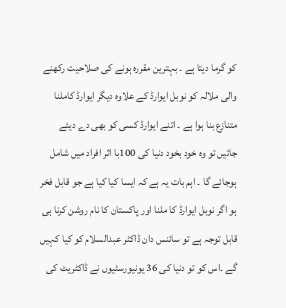کو گرما دیتا ہے ۔ بہترین مقررہ ہونے کی صلاحیت رکھنے والی ملالہ کو نوبل ایوارڈ کے علاوہ دیگر ایوارڈ کاملنا متنازع بنا ہوا ہے ۔ اتنے ایوارڈ کسی کو بھی دے دیئے جائیں تو وہ خود بخود دنیا کی 100با اثر افراد میں شامل ہوجائے گا ۔ اہم بات یہ ہے کہ ایسا کیا کیا ہے جو قابل فخر ہو اگر نوبل ایوارڈ کا ملنا اور پاکستان کا نام روشن کرنا ہی قابل توجہ ہے تو سائنس دان ڈاکٹر عبدالسلام کو کیا کہیں گے ۔اس کو تو دنیا کی 36 یونیورسٹیوں نے ڈاکٹریٹ کی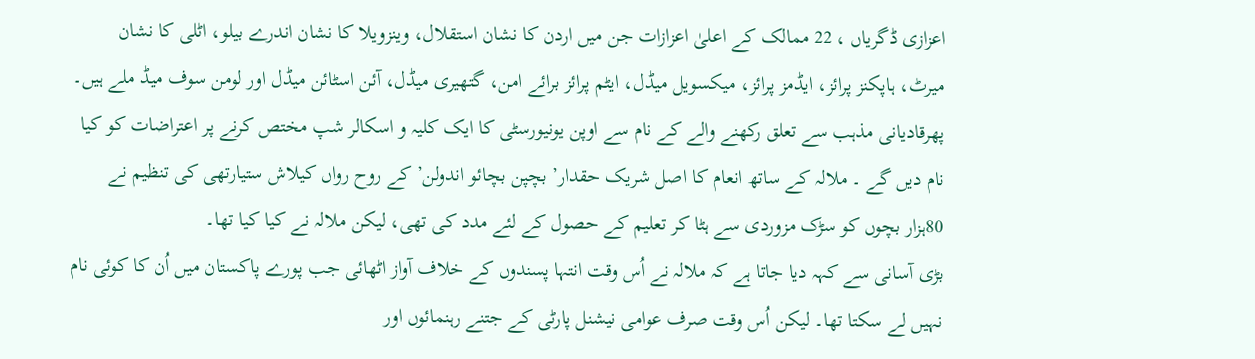اعزازی ڈگریاں ، 22 ممالک کے اعلیٰ اعزازات جن میں اردن کا نشان استقلال، وینزویلا کا نشان اندرے بیلو، اٹلی کا نشان میرٹ، ہاپکنز پرائز، ایڈمز پرائز، میکسویل میڈل، ایٹم پرائز برائے امن، گتھیری میڈل، آئن اسٹائن میڈل اور لومن سوف میڈ ملے ہیں۔ پھرقادیانی مذہب سے تعلق رکھنے والے کے نام سے اوپن یونیورسٹی کا ایک کلیہ و اسکالر شپ مختص کرنے پر اعتراضات کو کیا نام دیں گے ۔ ملالہ کے ساتھ انعام کا اصل شریک حقدار’ بچپن بچائو اندولن’ کے روح رواں کیلاش ستیارتھی کی تنظیم نے 80ہزار بچوں کو سڑک مزوردی سے ہٹا کر تعلیم کے حصول کے لئے مدد کی تھی، لیکن ملالہ نے کیا کیا تھا۔
بڑی آسانی سے کہہ دیا جاتا ہے کہ ملالہ نے اُس وقت انتہا پسندوں کے خلاف آواز اٹھائی جب پورے پاکستان میں اُن کا کوئی نام نہیں لے سکتا تھا۔ لیکن اُس وقت صرف عوامی نیشنل پارٹی کے جتنے رہنمائوں اور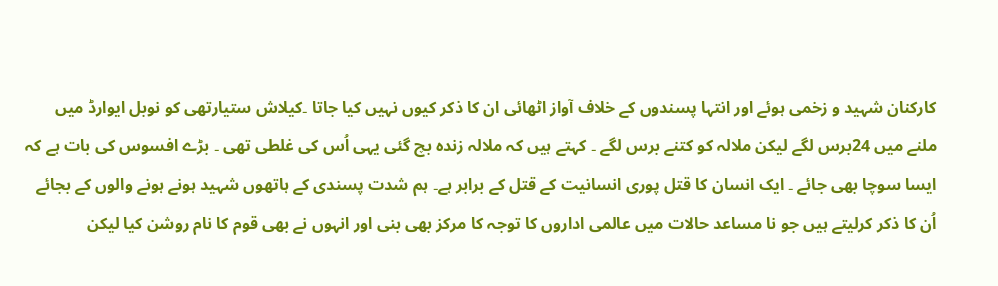کارکنان شہید و زخمی ہوئے اور انتہا پسندوں کے خلاف آواز اٹھائی ان کا ذکر کیوں نہیں کیا جاتا ۔کیلاش ستیارتھی کو نوبل ایوارڈ میں ملنے میں 24برس لگے لیکن ملالہ کو کتنے برس لگے ۔ کہتے ہیں کہ ملالہ زندہ بچ گئی یہی اُس کی غلطی تھی ۔ بڑے افسوس کی بات ہے کہ ایسا سوچا بھی جائے ۔ ایک انسان کا قتل پوری انسانیت کے قتل کے برابر ہے۔ ہم شدت پسندی کے ہاتھوں شہید ہونے ہونے والوں کے بجائے اُن کا ذکر کرلیتے ہیں جو نا مساعد حالات میں عالمی اداروں کا توجہ کا مرکز بھی بنی اور انہوں نے بھی قوم کا نام روشن کیا لیکن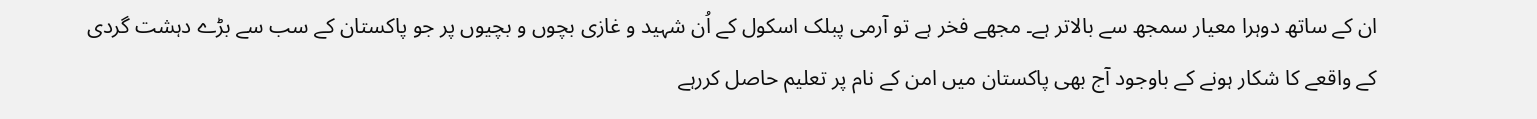ان کے ساتھ دوہرا معیار سمجھ سے بالاتر ہے۔ مجھے فخر ہے تو آرمی پبلک اسکول کے اُن شہید و غازی بچوں و بچیوں پر جو پاکستان کے سب سے بڑے دہشت گردی کے واقعے کا شکار ہونے کے باوجود آج بھی پاکستان میں امن کے نام پر تعلیم حاصل کررہے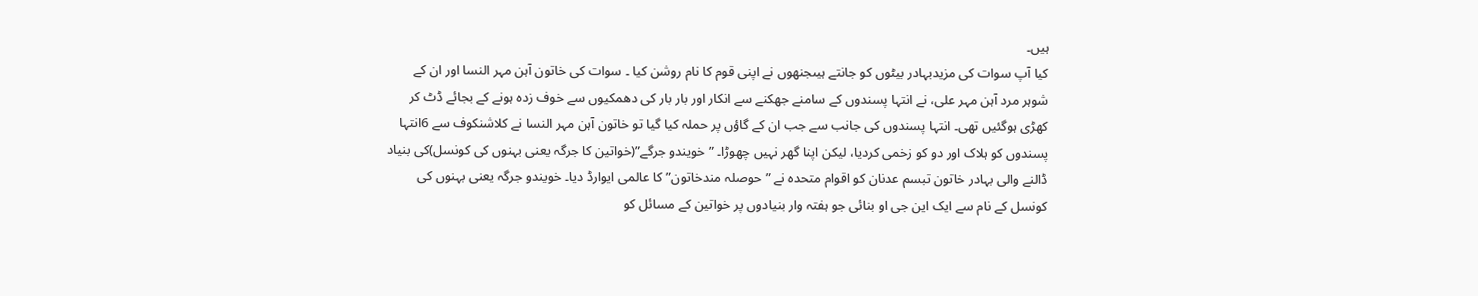ہیں۔
کیا آپ سوات کی مزیدبہادر بیٹوں کو جانتے ہیںجنھوں نے اپنی قوم کا نام روشن کیا ۔ سوات کی خاتون آہن مہر النسا اور ان کے شوہر مرد آہن مہر علی، نے انتہا پسندوں کے سامنے جھکنے سے انکار اور بار بار کی دھمکیوں سے خوف زدہ ہونے کے بجائے ڈٹ کر کھڑی ہوگئیں تھی۔ انتہا پسندوں کی جانب سے جب ان کے گاؤں پر حملہ کیا گیا تو خاتون آہن مہر النسا نے کلاشنکوف سے 6انتہا پسندوں کو ہلاک اور دو کو زخمی کردیا، لیکن اپنا گھر نہیں چھوڑا۔ ”خویندو جرگے”(خواتین کا جرگہ یعنی بہنوں کی کونسل)کی بنیاد ڈالنے والی بہادر خاتون تبسم عدنان کو اقوام متحدہ نے ”حوصلہ مندخاتون”کا عالمی ایوارڈ دیا۔ خویندو جرگہ یعنی بہنوں کی کونسل کے نام سے ایک این جی او بنائی جو ہفتہ وار بنیادوں پر خواتین کے مسائل کو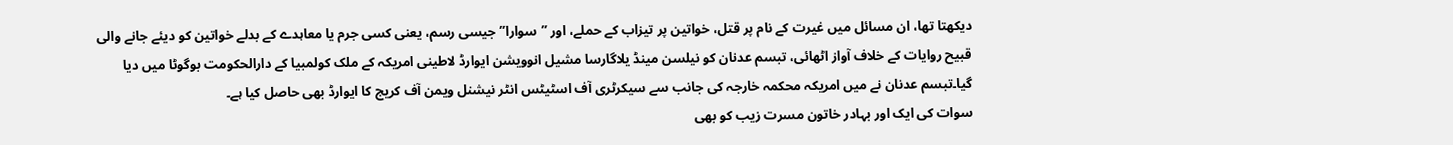دیکھتا تھا، ان مسائل میں غیرت کے نام پر قتل، خواتین پر تیزاب کے حملے، اور ”سوارا”جیسی رسم، یعنی کسی جرم یا معاہدے کے بدلے خواتین کو دیئے جانے والی قبیح روایات کے خلاف آواز اٹھائی، تبسم عدنان کو نیلسن مینڈ یلاگارسا مشیل انوویشن ایوارڈ لاطینی امریکہ کے ملک کولمبیا کے دارالحکومت بوگوٹا میں دیا گیا۔تبسم عدنان نے میں امریکہ محکمہ خارجہ کی جانب سے سیکرٹری آف اسٹیٹس انٹر نیشنل ویمن آف کریج کا ایوارڈ بھی حاصل کیا ہے۔
سوات کی ایک اور بہادر خاتون مسرت زیب کو بھی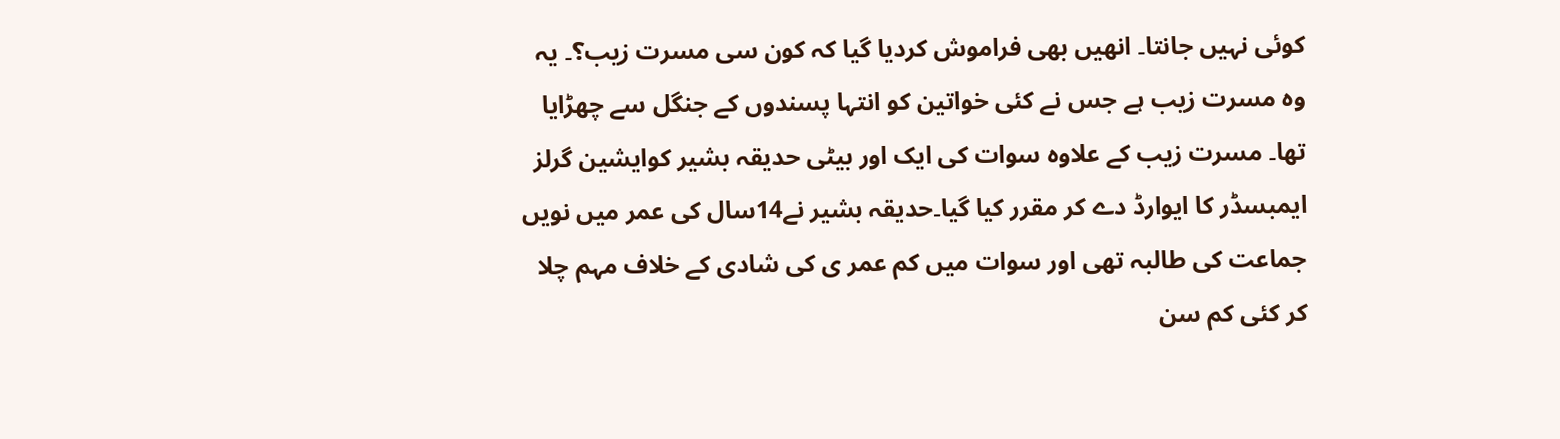کوئی نہیں جانتا۔ انھیں بھی فراموش کردیا گیا کہ کون سی مسرت زیب؟۔ یہ وہ مسرت زیب ہے جس نے کئی خواتین کو انتہا پسندوں کے جنگل سے چھڑایا تھا۔ مسرت زیب کے علاوہ سوات کی ایک اور بیٹی حدیقہ بشیر کوایشین گرلز ایمبسڈر کا ایوارڈ دے کر مقرر کیا گیا۔حدیقہ بشیر نے14سال کی عمر میں نویں جماعت کی طالبہ تھی اور سوات میں کم عمر ی کی شادی کے خلاف مہم چلا کر کئی کم سن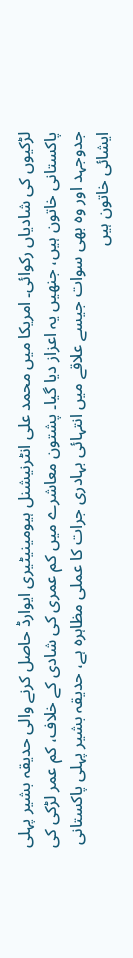لڑکیوں کی شادیاں رکوائی۔ امریکا میں محمد علی انٹرنیشنل ہیومینیٹیری ایوارڈ حاصل کرنے والی حدیقہ بشیر پہلی پاکستانی خاتون ہیں، جنھیں یہ اعزاز دیا گیا۔ پشتون معاشرے میں کم عمری کی شادی کے خلاف، کم عمر لڑکی کی جدوجہد اور وہ بھی سوات جیسے علاقے میں انتہائی بہادری جرات کا عملی مظاہرہ ہے، حدیقہ بشیر پہلی پاکستانی ایشائی خاتون ہیں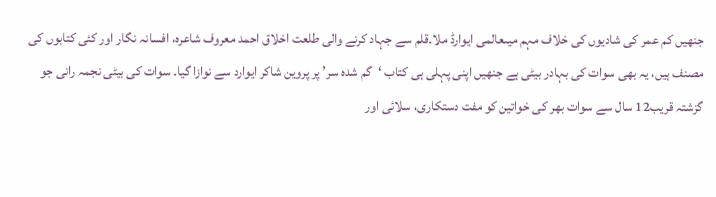جنھیں کم عمر کی شادیوں کی خلاف مہم میںعالمی ایوارڈ ملا۔قلم سے جہاد کرنے والی طلعت اخلاق احمد معروف شاعرہ، افسانہ نگار اور کئی کتابوں کی مصنف ہیں، یہ بھی سوات کی بہادر بیٹی ہے جنھیں اپنی پہلی ہی کتاب ‘گم شدہ سر’ پر پروین شاکر ایوارد سے نوازا گیا۔ سوات کی بیٹی نجمہ رانی جو گزشتہ قریب12 سال سے سوات بھر کی خواتین کو مفت دستکاری، سلائی اور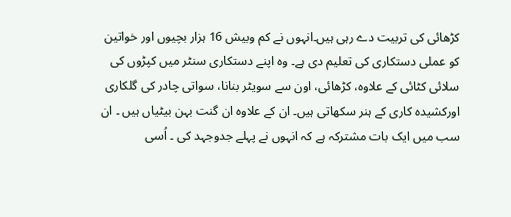کڑھائی کی تربیت دے رہی ہیں۔انہوں نے کم وبیش 16 ہزار بچیوں اور خواتین کو عملی دستکاری کی تعلیم دی ہے۔ وہ اپنے دستکاری سنٹر میں کپڑوں کی سلائی کٹائی کے علاوہ، کڑھائی، اون سے سویٹر بنانا، سواتی چادر کی گلکاری اورکشیدہ کاری کے ہنر سکھاتی ہیں۔ ان کے علاوہ ان گنت بہن بیٹیاں ہیں ۔ ان سب میں ایک بات مشترکہ ہے کہ انہوں نے پہلے جدوجہد کی ۔ اُسی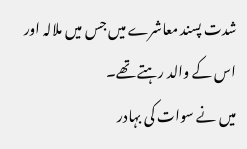شدت پسند معاشرے میں جس میں ملالہ اور اس کے والد رہتے تھے۔
میں نے سوات کی بہادر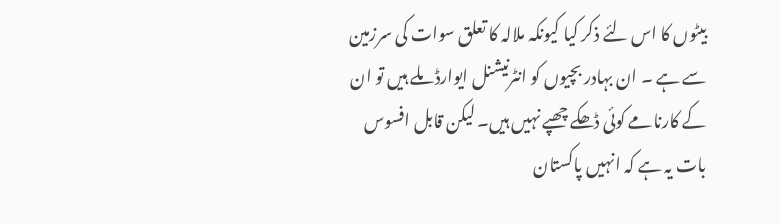بیٹوں کا اس لئے ذکر کیا کیونکہ ملالہ کا تعلق سوات کی سرزمین سے ہے ۔ ان بہادر بچیوں کو انٹرنیشنل ایوارڈ ملے ہیں تو ان کے کارنامے کوئی ڈھکے چھپے نہیں ہیں۔ لیکن قابل افسوس بات یہ ہے کہ انہیں پاکستان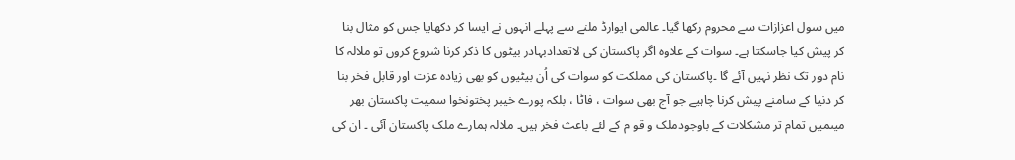میں سول اعزازات سے محروم رکھا گیا۔ عالمی ایوارڈ ملنے سے پہلے انہوں نے ایسا کر دکھایا جس کو مثال بنا کر پیش کیا جاسکتا ہے۔ سوات کے علاوہ اگر پاکستان کی لاتعدادبہادر بیٹوں کا ذکر کرنا شروع کروں تو ملالہ کا نام دور تک نظر نہیں آئے گا ۔پاکستان کی مملکت کو سوات کی اُن بیٹیوں کو بھی زیادہ عزت اور قابل فخر بنا کر دنیا کے سامنے پیش کرنا چاہیے جو آج بھی سوات ، فاٹا ، بلکہ پورے خیبر پختونخوا سمیت پاکستان بھر میںمیں تمام تر مشکلات کے باوجودملک و قو م کے لئے باعث فخر ہیں۔ ملالہ ہمارے ملک پاکستان آئی ۔ ان کی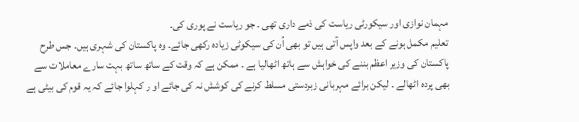مہمان نوازی اور سیکورٹی ریاست کی ذمے داری تھی ۔ جو ریاست نے پوری کی۔
تعلیم مکمل ہونے کے بعد واپس آتی ہیں تو بھی اُن کی سیکوٹی زیادہ رکھی جائے۔ وہ پاکستان کی شہری ہیں۔ جس طرح پاکستان کی وزیر اعظم بننے کی خواہش سے ہاتھ اٹھالیا ہے ۔ ممکن ہے کہ وقت کے ساتھ ساتھ بہت سارے معاملات سے بھی پردہ اٹھالے ۔ لیکن برائے مہربانی زبردستی مسلط کرنے کی کوشش نہ کی جائے او ر کہلوا جائے کہ یہ قوم کی بیٹی ہے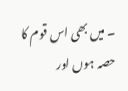۔ میں بھی اس قوم کا حصہ ہوں اور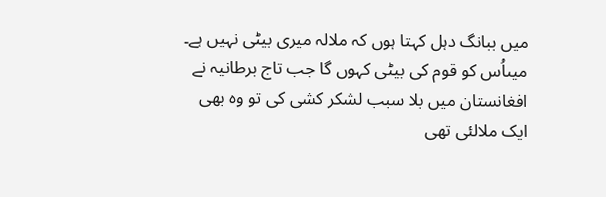میں ببانگ دہل کہتا ہوں کہ ملالہ میری بیٹی نہیں ہے۔ میںاُس کو قوم کی بیٹی کہوں گا جب تاج برطانیہ نے افغانستان میں بلا سبب لشکر کشی کی تو وہ بھی ایک ملالئی تھی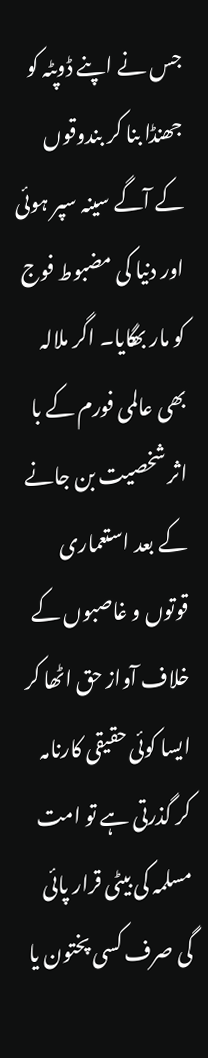جس نے اپنے ڈوپٹہ کو جھنڈا بنا کر بندوقوں کے آگے سینہ سپر ہوئی اور دنیا کی مضبوط فوج کو مار بھگایا۔ اگر ملالہ بھی عالمی فورم کے با اثر شخصیت بن جانے کے بعد استعماری قوتوں و غاصبوں کے خلاف آواز حق اٹھا کر ایسا کوئی حقیقی کارنامہ کر گذرتی ہے تو امت مسلمہ کی بیٹی قرار پائی گی صرف کسی پختون یا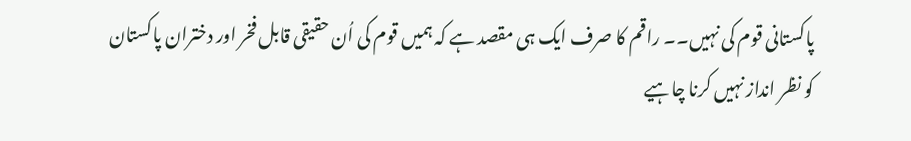پاکستانی قوم کی نہیں۔۔ راقم کا صرف ایک ہی مقصد ہے کہ ہمیں قوم کی اُن حقیقی قابل فخر اور دختران پاکستان کو نظر انداز نہیں کرنا چاہیے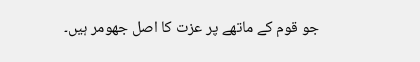جو قوم کے ماتھے پر عزت کا اصل جھومر ہیں۔